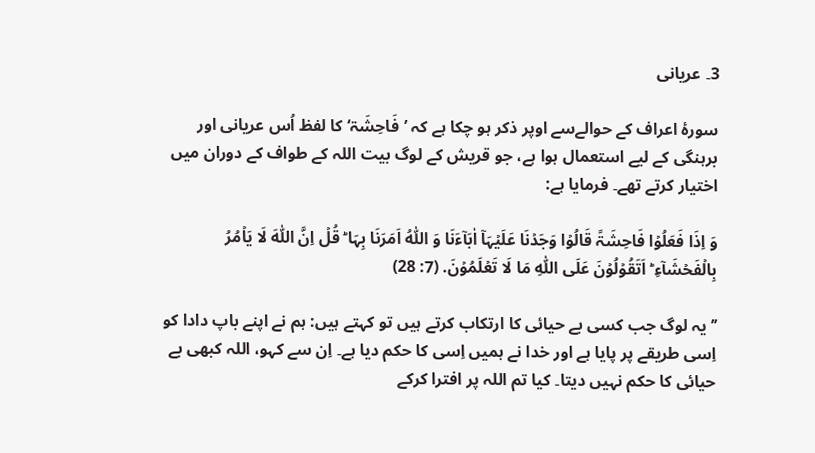3۔ عریانی

سورۂ اعراف کے حوالےسے اوپر ذکر ہو چکا ہے کہ ’فَاحِشَۃ‘ کا لفظ اُس عریانی اور برہنگی کے لیے استعمال ہوا ہے، جو قریش کے لوگ بیت اللہ کے طواف کے دوران میں اختیار کرتے تھے۔ فرمایا ہے:

وَ اِذَا فَعَلُوۡا فَاحِشَۃً قَالُوۡا وَجَدۡنَا عَلَیۡہَاۤ اٰبَآءَنَا وَ اللّٰہُ اَمَرَنَا بِہَا ؕ قُلۡ اِنَّ اللّٰہَ لَا یَاۡمُرُ بِالۡفَحۡشَآءِ ؕ اَتَقُوۡلُوۡنَ عَلَی اللّٰہِ مَا لَا تَعۡلَمُوۡنَ. (7: 28)

’’یہ لوگ جب کسی بے حیائی کا ارتکاب کرتے ہیں تو کہتے ہیں: ہم نے اپنے باپ دادا کو اِسی طریقے پر پایا ہے اور خدا نے ہمیں اِسی کا حکم دیا ہے۔ اِن سے کہو، اللہ کبھی بے حیائی کا حکم نہیں دیتا۔ کیا تم اللہ پر افترا کرکے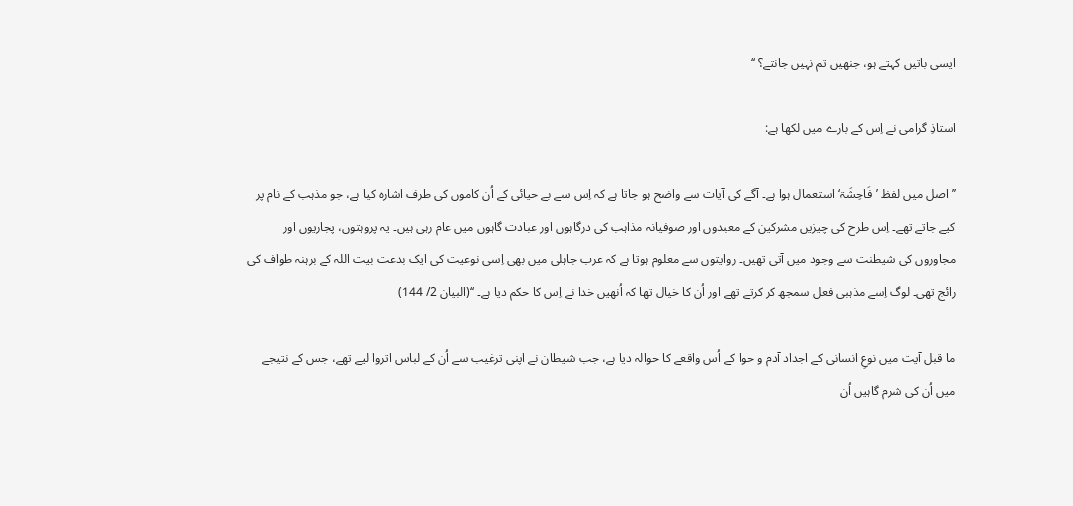ایسی باتیں کہتے ہو، جنھیں تم نہیں جانتے؟ ‘‘

استاذِ گرامی نے اِس کے بارے میں لکھا ہے:

’’اصل میں لفظ ’فَاحِشَۃ‘ استعمال ہوا ہے۔ آگے کی آیات سے واضح ہو جاتا ہے کہ اِس سے بے حیائی کے اُن کاموں کی طرف اشارہ کیا ہے، جو مذہب کے نام پر کیے جاتے تھے۔ اِس طرح کی چیزیں مشرکین کے معبدوں اور صوفیانہ مذاہب کی درگاہوں اور عبادت گاہوں میں عام رہی ہیں۔ یہ پروہتوں، پجاریوں اور مجاوروں کی شیطنت سے وجود میں آتی تھیں۔ روایتوں سے معلوم ہوتا ہے کہ عرب جاہلی میں بھی اِسی نوعیت کی ایک بدعت بیت اللہ کے برہنہ طواف کی رائج تھی۔ لوگ اِسے مذہبی فعل سمجھ کر کرتے تھے اور اُن کا خیال تھا کہ اُنھیں خدا نے اِس کا حکم دیا ہے۔ ‘‘(البیان 2/ 144)

ما قبل آیت میں نوعِ انسانی کے اجداد آدم و حوا کے اُس واقعے کا حوالہ دیا ہے، جب شیطان نے اپنی ترغیب سے اُن کے لباس اتروا لیے تھے، جس کے نتیجے میں اُن کی شرم گاہیں اُن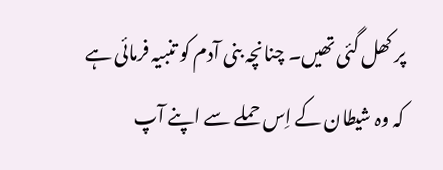پر کھل گئی تھیں۔ چنانچہ بنی آدم کو تنبیہ فرمائی ہے کہ وہ شیطان کے اِس حملے سے اپنے آپ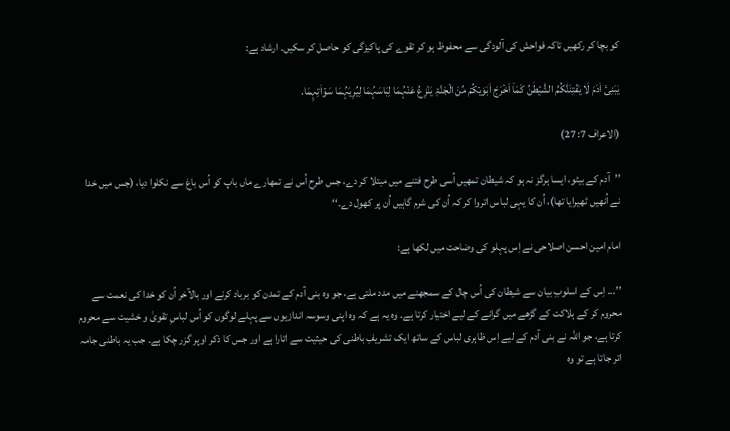کو بچا کر رکھیں تاکہ فواحش کی آلودگی سے محفوظ ہو کر تقوے کی پاکیزگی کو حاصل کر سکیں۔ ارشاد ہے:

یٰبَنِیۡۤ اٰدَمَ لَا یَفۡتِنَنَّکُمُ الشَّیۡطٰنُ کَمَاۤ اَخۡرَجَ اَبَوَیۡکُمۡ مِّنَ الۡجَنَّۃِ یَنۡزِعُ عَنۡہُمَا لِبَاسَہُمَا لِیُرِیَہُمَا سَوۡاٰتِہِمَا.

(الاعراف 7: 27)

’’آدم کے بیٹو، ایسا ہرگز نہ ہو کہ شیطان تمھیں اُسی طرح فتنے میں مبتلا کر دے، جس طرح اُس نے تمھارے ماں باپ کو اُس باغ سے نکلوا دیا، (جس میں خدا نے اُنھیں ٹھیرایا تھا)، اُن کا یہی لباس اتروا کر کہ اُن کی شرم گاہیں اُن پر کھول دے۔‘‘

امام امین احسن اصلاحی نے اِس پہلو کی وضاحت میں لکھا ہے:

’’... اِس کے اسلوبِ بیان سے شیطان کی اُس چال کے سمجھنے میں مدد ملتی ہے، جو وہ بنی آدم کے تمدن کو برباد کرنے اور بالآخر اُن کو خدا کی نعمت سے محروم کر کے ہلاکت کے گڑھے میں گرانے کے لیے اختیار کرتا ہے۔ وہ یہ ہے کہ وہ اپنی وسوسہ اندازیوں سے پہلے لوگوں کو اُس لباسِ تقویٰ و خشیت سے محروم کرتا ہے، جو اللہ نے بنی آدم کے لیے اِس ظاہری لباس کے ساتھ ایک تشریفِ باطنی کی حیثیت سے اتارا ہے اور جس کا ذکر اوپر گزر چکا ہے۔ جب یہ باطنی جامہ اتر جاتا ہے تو وہ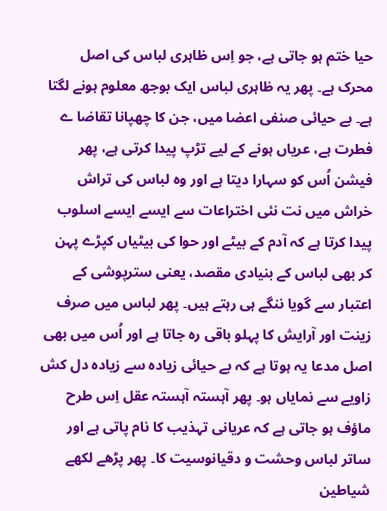حیا ختم ہو جاتی ہے، جو اِس ظاہری لباس کی اصل محرک ہے۔ پھر یہ ظاہری لباس ایک بوجھ معلوم ہونے لگتا ہے۔ بے حیائی صنفی اعضا میں، جن کا چھپانا تقاضا ے فطرت ہے، عریاں ہونے کے لیے تڑپ پیدا کرتی ہے، پھر فیشن اُس کو سہارا دیتا ہے اور وہ لباس کی تراش خراش میں نت نئی اختراعات سے ایسے ایسے اسلوب پیدا کرتا ہے کہ آدم کے بیٹے اور حوا کی بیٹیاں کپڑے پہن کر بھی لباس کے بنیادی مقصد، یعنی سترپوشی کے اعتبار سے گویا ننگے ہی رہتے ہیں۔ پھر لباس میں صرف زینت اور آرایش کا پہلو باقی رہ جاتا ہے اور اُس میں بھی اصل مدعا یہ ہوتا ہے کہ بے حیائی زیادہ سے زیادہ دل کش زاویے سے نمایاں ہو۔ پھر آہستہ آہستہ عقل اِس طرح ماؤف ہو جاتی ہے کہ عریانی تہذیب کا نام پاتی ہے اور ساتر لباس وحشت و دقیانوسیت کا۔ پھر پڑھے لکھے شیاطین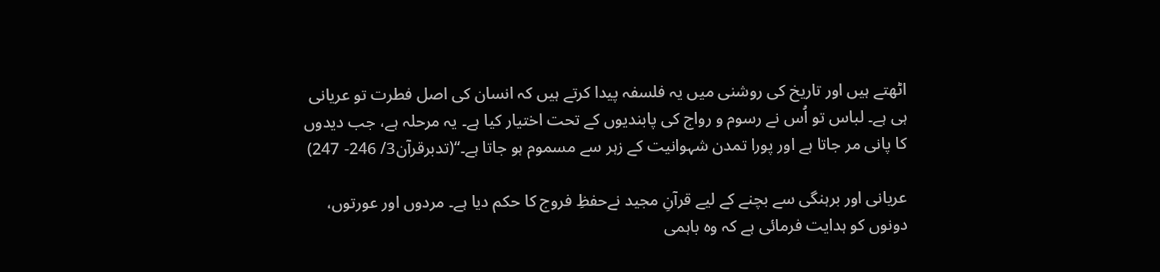اٹھتے ہیں اور تاریخ کی روشنی میں یہ فلسفہ پیدا کرتے ہیں کہ انسان کی اصل فطرت تو عریانی ہی ہے۔ لباس تو اُس نے رسوم و رواج کی پابندیوں کے تحت اختیار کیا ہے۔ یہ مرحلہ ہے، جب دیدوں کا پانی مر جاتا ہے اور پورا تمدن شہوانیت کے زہر سے مسموم ہو جاتا ہے۔‘‘(تدبرقرآن3/ 246- 247)

عریانی اور برہنگی سے بچنے کے لیے قرآنِ مجید نےحفظِ فروج کا حکم دیا ہے۔ مردوں اور عورتوں، دونوں کو ہدایت فرمائی ہے کہ وہ باہمی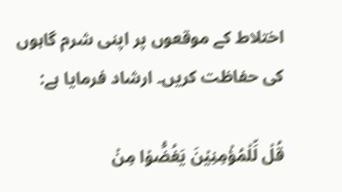اختلاط کے موقعوں پر اپنی شرم گاہوں کی حفاظت کریں۔ ارشاد فرمایا ہے:

قُلۡ لِّلۡمُؤۡمِنِیۡنَ یَغُضُّوۡا مِنۡ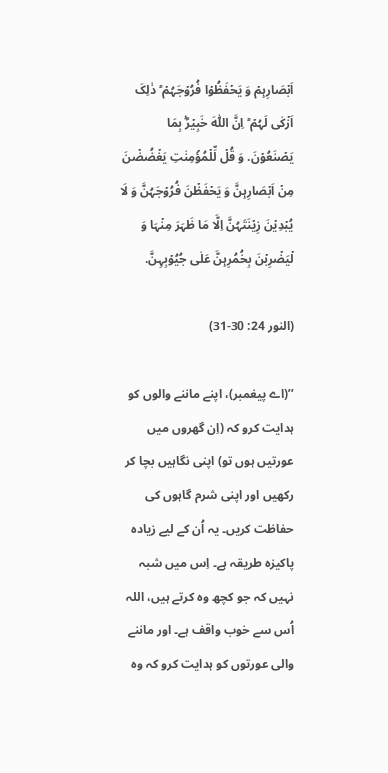اَبۡصَارِہِمۡ وَ یَحۡفَظُوۡا فُرُوۡجَہُمۡ ؕ ذٰلِکَ اَزۡکٰی لَہُمۡ ؕ اِنَّ اللّٰہَ خَبِیۡرٌۢ بِمَا یَصۡنَعُوۡنَ. وَ قُلۡ لِّلۡمُؤۡمِنٰتِ یَغۡضُضۡنَ مِنۡ اَبۡصَارِہِنَّ وَ یَحۡفَظۡنَ فُرُوۡجَہُنَّ وَ لَا یُبۡدِیۡنَ زِیۡنَتَہُنَّ اِلَّا مَا ظَہَرَ مِنۡہَا وَ لۡیَضۡرِبۡنَ بِخُمُرِہِنَّ عَلٰی جُیُوۡبِہِنَّ.

(النور 24: 30-31)

’’(اے پیغمبر)، اپنے ماننے والوں کو ہدایت کرو کہ (اِن گھروں میں عورتیں ہوں تو) اپنی نگاہیں بچا کر رکھیں اور اپنی شرم گاہوں کی حفاظت کریں۔ یہ اُن کے لیے زیادہ پاکیزہ طریقہ ہے۔ اِس میں شبہ نہیں کہ جو کچھ وہ کرتے ہیں، اللہ اُس سے خوب واقف ہے۔ اور ماننے والی عورتوں کو ہدایت کرو کہ وہ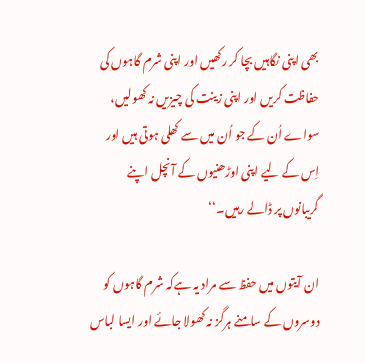بھی اپنی نگاہیں بچا کر رکھیں اور اپنی شرم گاہوں کی حفاظت کریں اور اپنی زینت کی چیزیں نہ کھولیں، سواے اُن کے جو اُن میں سے کھلی ہوتی ہیں اور اِس کے لیے اپنی اوڑھنیوں کے آنچل اپنے گریبانوں پر ڈالے رہیں۔‘‘

ان آیتوں میں حفظ سے مراد یہ ہےکہ شرم گاہوں کو دوسروں کے سامنے ہرگز نہ کھولا جائے اور ایسا لباس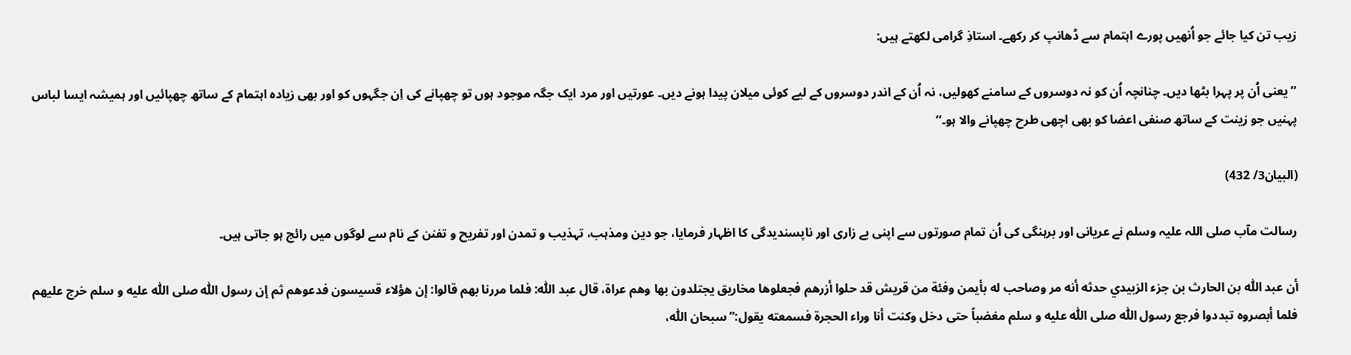زیب تن کیا جائے جو اُنھیں پورے اہتمام سے ڈھانپ کر رکھے۔ استاذِ گرامی لکھتے ہیں:

’’یعنی اُن پر پہرا بٹھا دیں۔ چنانچہ اُن کو نہ دوسروں کے سامنے کھولیں، نہ اُن کے اندر دوسروں کے لیے کوئی میلان پیدا ہونے دیں۔ عورتیں اور مرد ایک جگہ موجود ہوں تو چھپانے کی اِن جگہوں کو اور بھی زیادہ اہتمام کے ساتھ چھپائیں اور ہمیشہ ایسا لباس پہنیں جو زینت کے ساتھ صنفی اعضا کو بھی اچھی طرح چھپانے والا ہو۔‘‘

(البیان3/ 432)

رسالت مآب صلی اللہ علیہ وسلم نے عریانی اور برہنگی کی اُن تمام صورتوں سے اپنی بے زاری اور ناپسندیدگی کا اظہار فرمایا، جو دین ومذہب، تہذیب و تمدن اور تفریح و تفنن کے نام سے لوگوں میں رائج ہو جاتی ہیں۔

أن عبد اللّٰه بن الحارث بن جزء الزبيدي حدثه أنه مر وصاحب له بأيمن وفئة من قريش قد حلوا أزرهم فجعلوها مخاريق يجتلدون بها وهم عراة، قال عبد اللّٰه: فلما مررنا بهم قالوا: إن هؤلاء قسيسون فدعوهم ثم إن رسول اللّٰه صلى اللّٰه عليه و سلم خرج عليهم فلما أبصروه تبددوا فرجع رسول اللّٰه صلى اللّٰه عليه و سلم مغضباً حتى دخل وكنت أنا وراء الحجرة فسمعته يقول:”سبحان اللّٰه،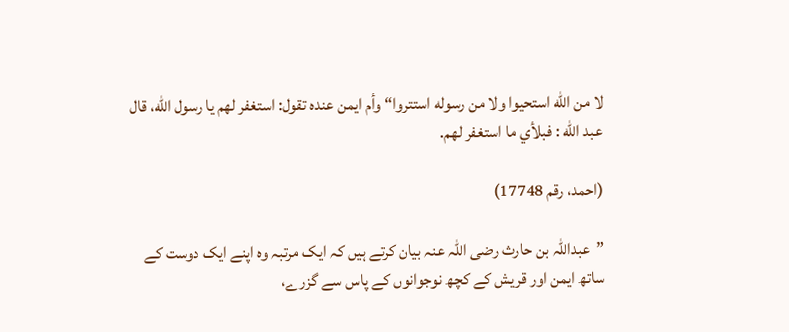لا من اللّٰه استحيوا ولا من رسوله استتروا“ وأم ايمن عنده تقول: استغفر لهم يا رسول اللّٰه، قال عبد اللّٰه : فبلأي ما استغفر لهم.

(احمد، رقم 17748)

”عبداللہ بن حارث رضی اللہ عنہ بیان کرتے ہیں کہ ایک مرتبہ وہ اپنے ایک دوست کے ساتھ ایمن اور قریش کے کچھ نوجوانوں کے پاس سے گزرے،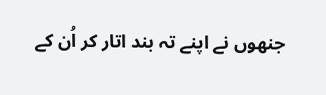جنھوں نے اپنے تہ بند اتار کر اُن کے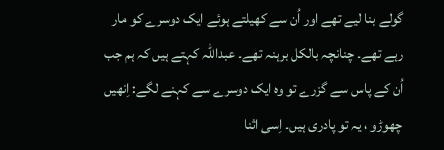گولے بنا لیے تھے اور اُن سے کھیلتے ہوئے ایک دوسرے کو مار رہے تھے۔ چنانچہ بالکل برہنہ تھے۔ عبداللہ کہتے ہیں کہ ہم جب اُن کے پاس سے گزرے تو وہ ایک دوسرے سے کہنے لگے: اِنھیں چھوڑو ، یہ تو پادری ہیں۔ اِسی اثنا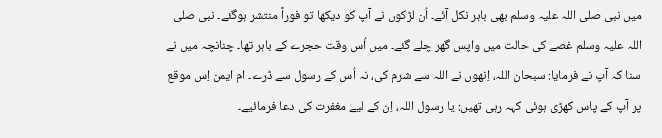میں نبی صلی اللہ علیہ وسلم بھی باہر نکل آئے۔ اُن لڑکوں نے آپ کو دیکھا تو فوراً منتشر ہوگئے۔ نبی صلی اللہ علیہ وسلم غصے کی حالت میں واپس گھر چلے گئے۔ میں اُس وقت حجرے کے باہر تھا۔ چنانچہ میں نے سنا کہ آپ نے فرمایا: سبحان اللہ، اِنھوں نے اللہ سے شرم کی، نہ اُس کے رسول سے ڈرے۔ ام ایمن اِس موقع پر آپ کے پاس کھڑی ہوئی کہہ رہی تھیں: یا رسول اللہ، اِن کے لیے مغفرت کی دعا فرمائیے۔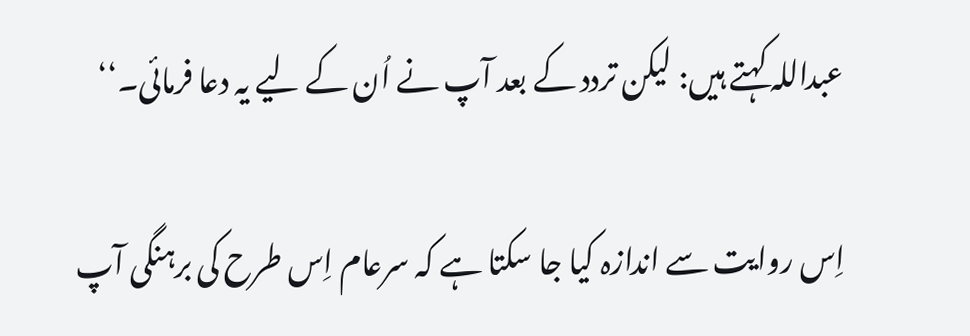عبداللہ کہتے ہیں: لیکن تردد کے بعد آپ نے اُن کے لیے یہ دعا فرمائی۔‘‘

اِس روایت سے اندازہ کیا جا سکتا ہے کہ سرعام اِس طرح کی برہنگی آپ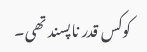کوکس قدر ناپسند تھی۔